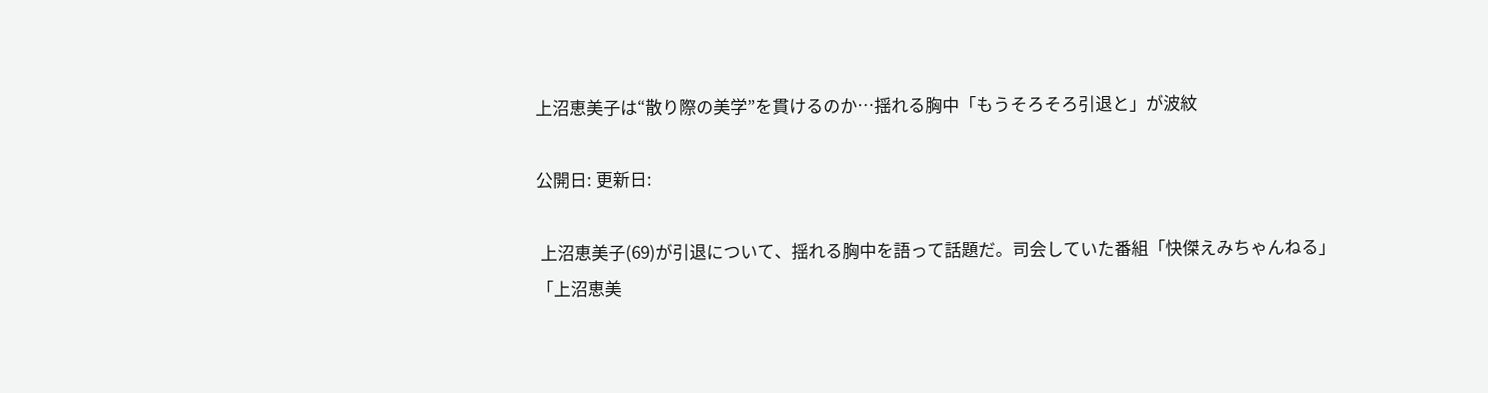上沼恵美子は“散り際の美学”を貫けるのか…揺れる胸中「もうそろそろ引退と」が波紋

公開日: 更新日:

 上沼恵美子(69)が引退について、揺れる胸中を語って話題だ。司会していた番組「快傑えみちゃんねる」「上沼恵美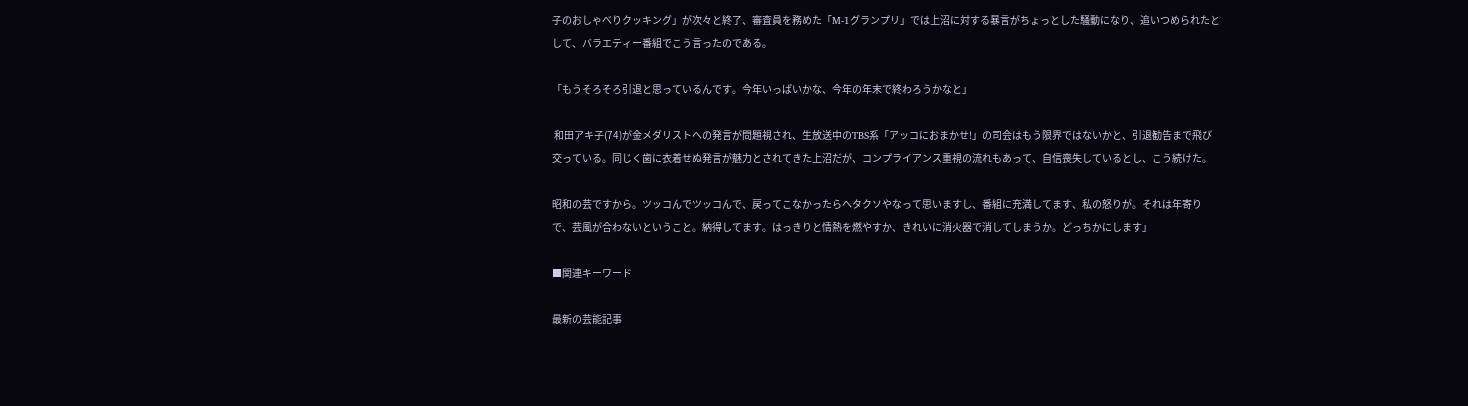子のおしゃべりクッキング」が次々と終了、審査員を務めた「M-1グランプリ」では上沼に対する暴言がちょっとした騒動になり、追いつめられたとして、バラエティー番組でこう言ったのである。

「もうそろそろ引退と思っているんです。今年いっぱいかな、今年の年末で終わろうかなと」

 和田アキ子(74)が金メダリストへの発言が問題視され、生放送中のTBS系「アッコにおまかせ!」の司会はもう限界ではないかと、引退勧告まで飛び交っている。同じく歯に衣着せぬ発言が魅力とされてきた上沼だが、コンプライアンス重視の流れもあって、自信喪失しているとし、こう続けた。

昭和の芸ですから。ツッコんでツッコんで、戻ってこなかったらヘタクソやなって思いますし、番組に充満してます、私の怒りが。それは年寄りで、芸風が合わないということ。納得してます。はっきりと情熱を燃やすか、きれいに消火器で消してしまうか。どっちかにします」

■関連キーワード

最新の芸能記事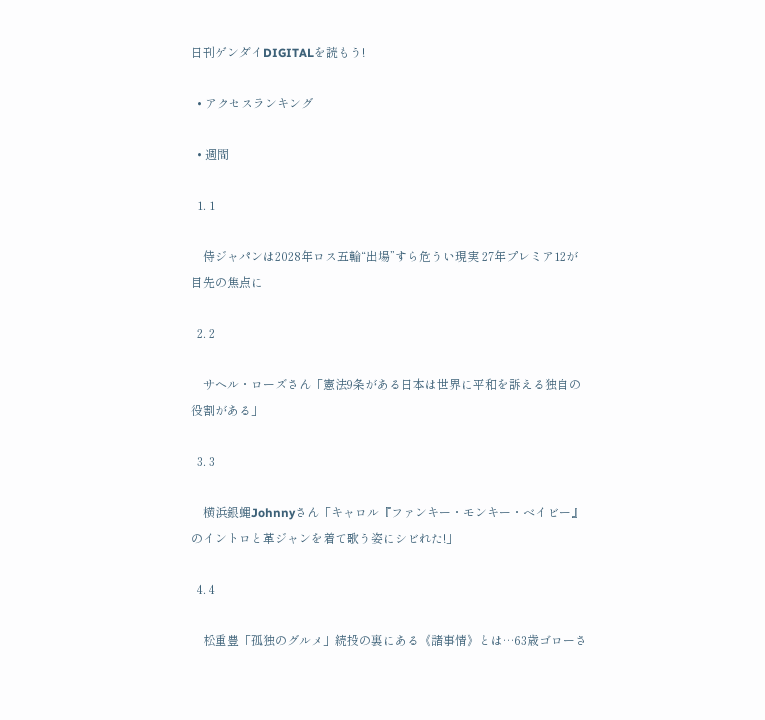日刊ゲンダイDIGITALを読もう!

  • アクセスランキング

  • 週間

  1. 1

    侍ジャパンは2028年ロス五輪“出場”すら危うい現実 27年プレミア12が目先の焦点に

  2. 2

    サヘル・ローズさん「憲法9条がある日本は世界に平和を訴える独自の役割がある」

  3. 3

    横浜銀蝿Johnnyさん「キャロル『ファンキー・モンキー・ベイビー』のイントロと革ジャンを着て歌う姿にシビれた!」

  4. 4

    松重豊「孤独のグルメ」続投の裏にある《諸事情》とは…63歳ゴローさ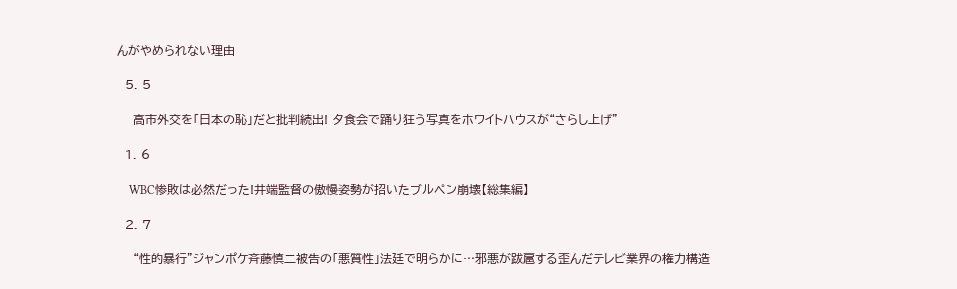んがやめられない理由

  5. 5

    高市外交を「日本の恥」だと批判続出! 夕食会で踊り狂う写真をホワイトハウスが“さらし上げ”

  1. 6

    WBC惨敗は必然だった!井端監督の傲慢姿勢が招いたブルペン崩壊【総集編】

  2. 7

    “性的暴行”ジャンポケ斉藤慎二被告の「悪質性」法廷で明らかに…邪悪が跋扈する歪んだテレビ業界の権力構造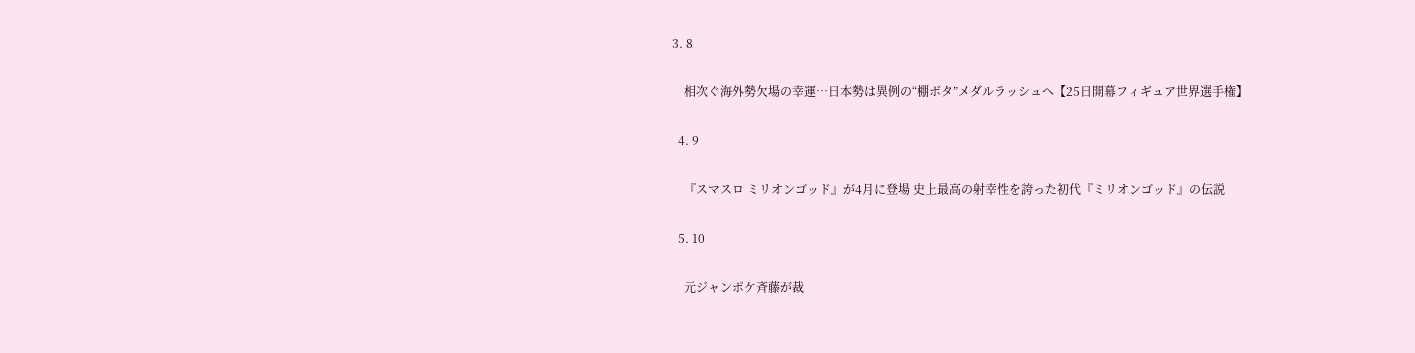3. 8

    相次ぐ海外勢欠場の幸運…日本勢は異例の“棚ボタ”メダルラッシュへ【25日開幕フィギュア世界選手権】

  4. 9

    『スマスロ ミリオンゴッド』が4月に登場 史上最高の射幸性を誇った初代『ミリオンゴッド』の伝説

  5. 10

    元ジャンポケ斉藤が裁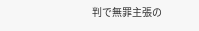判で無罪主張の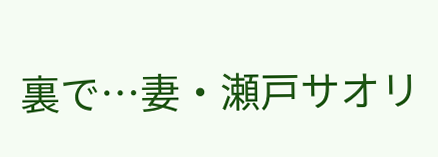裏で…妻・瀬戸サオリ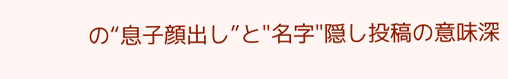の“息子顔出し”と"名字"隠し投稿の意味深